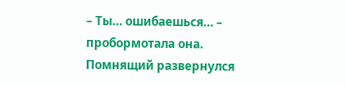– Ты… ошибаешься… – пробормотала она.
Помнящий развернулся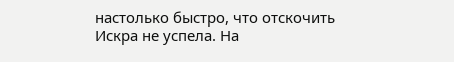настолько быстро, что отскочить Искра не успела. На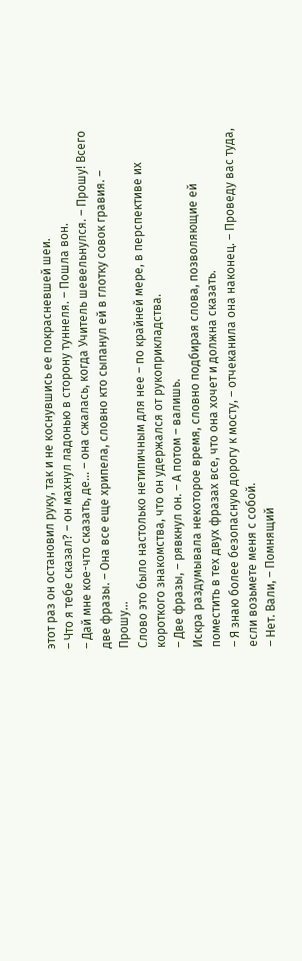этот раз он остановил руку, так и не коснувшись ее покрасневшей шеи.
– Что я тебе сказал? – он махнул ладонью в сторону туннеля. – Пошла вон.
– Дай мне кое-что сказать, де… – она сжалась, когда Учитель шевельнулся. – Прошу! Всего две фразы. – Она все еще хрипела, словно кто сыпанул ей в глотку совок гравия. – Прошу…
Слово это было настолько нетипичным для нее – по крайней мере, в перспективе их короткого знакомства, что он удержался от рукоприкладства.
– Две фразы, – рявкнул он. – А потом – валишь.
Искра раздумывала некоторое время, словно подбирая слова, позволяющие ей поместить в тех двух фразах все, что она хочет и должна сказать.
– Я знаю более безопасную дорогу к мосту, – отчеканила она наконец. – Проведу вас туда, если возьмете меня с собой.
– Нет. Вали, – Помнящий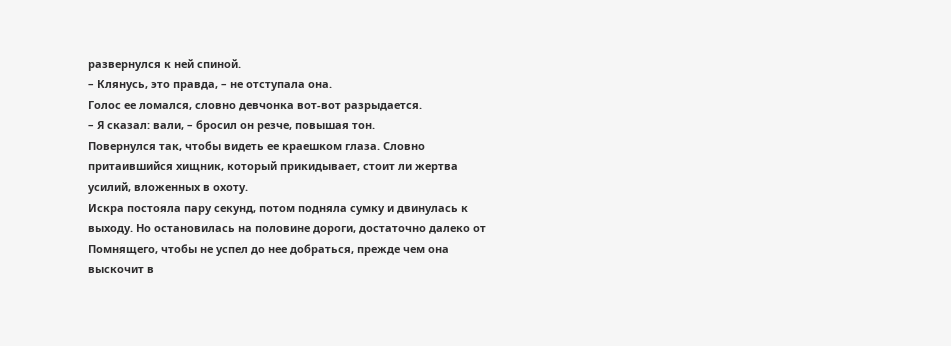развернулся к ней спиной.
– Клянусь, это правда, – не отступала она.
Голос ее ломался, словно девчонка вот-вот разрыдается.
– Я сказал: вали, – бросил он резче, повышая тон.
Повернулся так, чтобы видеть ее краешком глаза. Словно притаившийся хищник, который прикидывает, стоит ли жертва усилий, вложенных в охоту.
Искра постояла пару секунд, потом подняла сумку и двинулась к выходу. Но остановилась на половине дороги, достаточно далеко от Помнящего, чтобы не успел до нее добраться, прежде чем она выскочит в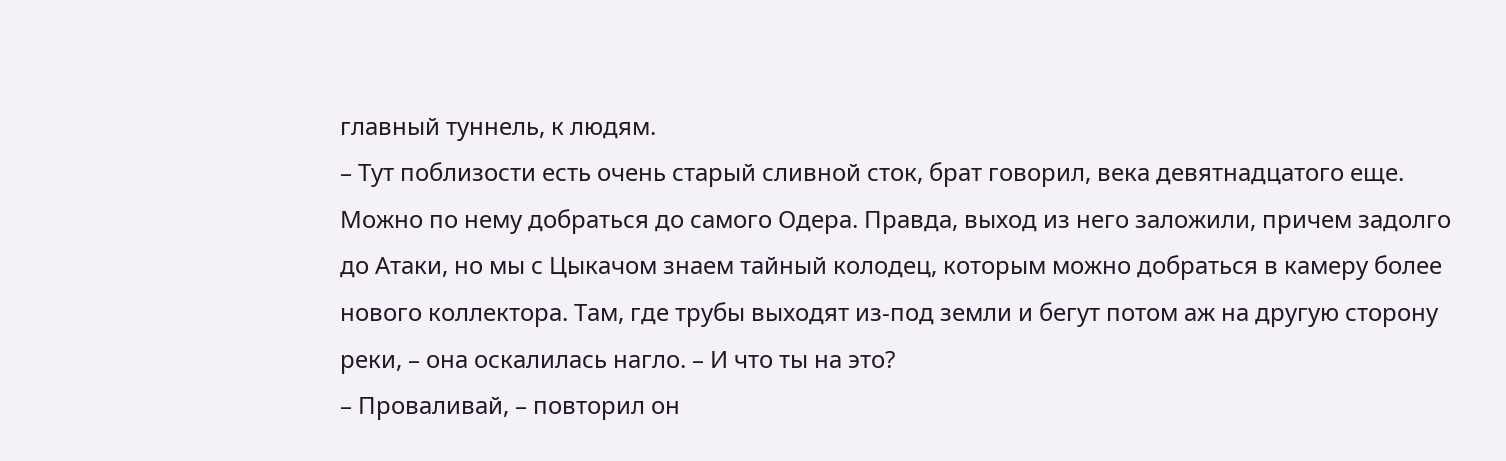главный туннель, к людям.
– Тут поблизости есть очень старый сливной сток, брат говорил, века девятнадцатого еще. Можно по нему добраться до самого Одера. Правда, выход из него заложили, причем задолго до Атаки, но мы с Цыкачом знаем тайный колодец, которым можно добраться в камеру более нового коллектора. Там, где трубы выходят из-под земли и бегут потом аж на другую сторону реки, – она оскалилась нагло. – И что ты на это?
– Проваливай, – повторил он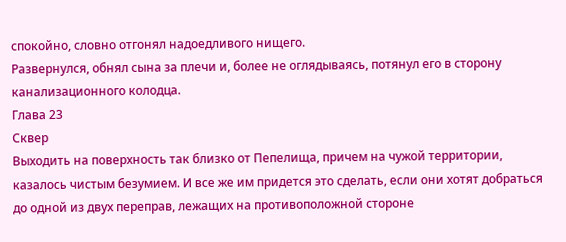спокойно, словно отгонял надоедливого нищего.
Развернулся, обнял сына за плечи и, более не оглядываясь, потянул его в сторону канализационного колодца.
Глава 23
Сквер
Выходить на поверхность так близко от Пепелища, причем на чужой территории, казалось чистым безумием. И все же им придется это сделать, если они хотят добраться до одной из двух переправ, лежащих на противоположной стороне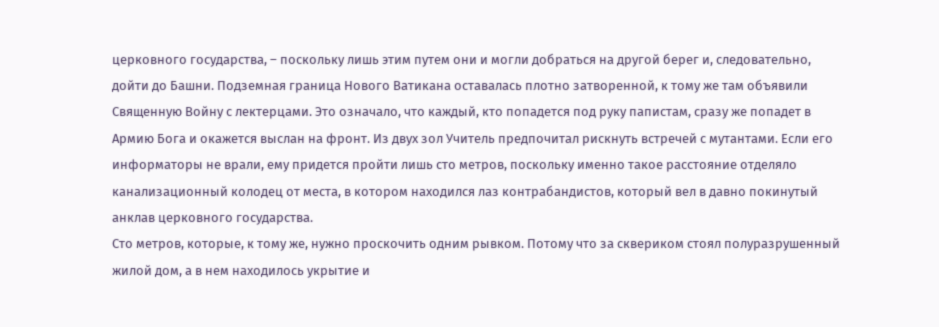церковного государства, – поскольку лишь этим путем они и могли добраться на другой берег и, следовательно, дойти до Башни. Подземная граница Нового Ватикана оставалась плотно затворенной, к тому же там объявили Священную Войну с лектерцами. Это означало, что каждый, кто попадется под руку папистам, сразу же попадет в Армию Бога и окажется выслан на фронт. Из двух зол Учитель предпочитал рискнуть встречей с мутантами. Если его информаторы не врали, ему придется пройти лишь сто метров, поскольку именно такое расстояние отделяло канализационный колодец от места, в котором находился лаз контрабандистов, который вел в давно покинутый анклав церковного государства.
Сто метров, которые, к тому же, нужно проскочить одним рывком. Потому что за сквериком стоял полуразрушенный жилой дом, а в нем находилось укрытие и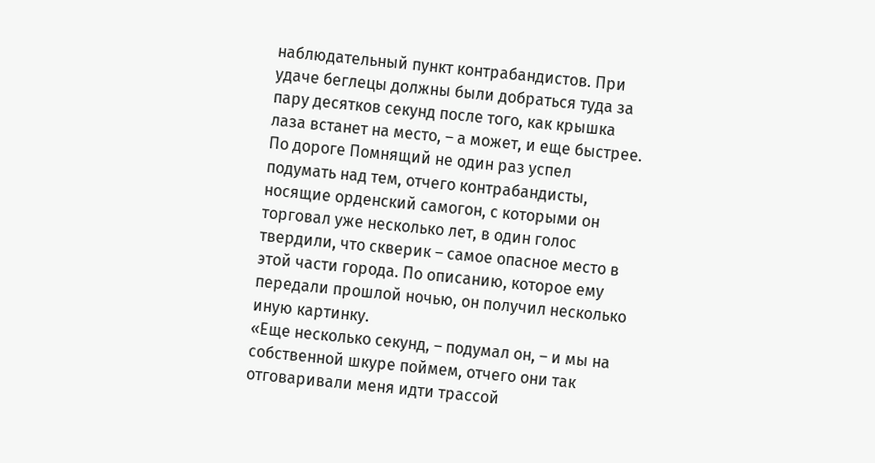наблюдательный пункт контрабандистов. При удаче беглецы должны были добраться туда за пару десятков секунд после того, как крышка лаза встанет на место, – а может, и еще быстрее.
По дороге Помнящий не один раз успел подумать над тем, отчего контрабандисты, носящие орденский самогон, с которыми он торговал уже несколько лет, в один голос твердили, что скверик – самое опасное место в этой части города. По описанию, которое ему передали прошлой ночью, он получил несколько иную картинку.
«Еще несколько секунд, – подумал он, – и мы на собственной шкуре поймем, отчего они так отговаривали меня идти трассой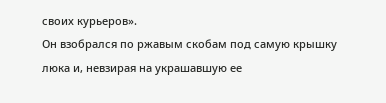своих курьеров».
Он взобрался по ржавым скобам под самую крышку люка и, невзирая на украшавшую ее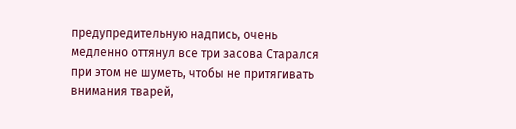предупредительную надпись, очень медленно оттянул все три засова Старался при этом не шуметь, чтобы не притягивать внимания тварей,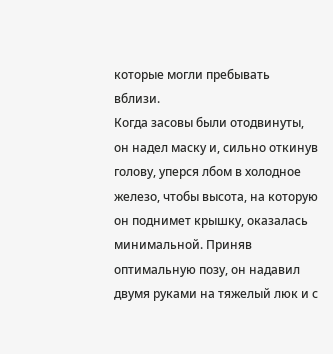которые могли пребывать вблизи.
Когда засовы были отодвинуты, он надел маску и, сильно откинув голову, уперся лбом в холодное железо, чтобы высота, на которую он поднимет крышку, оказалась минимальной. Приняв оптимальную позу, он надавил двумя руками на тяжелый люк и с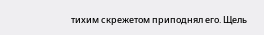тихим скрежетом приподнял его. Щель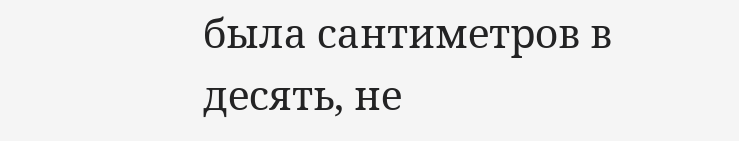была сантиметров в десять, не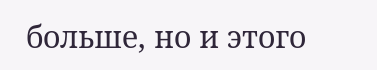больше, но и этого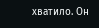хватило. Он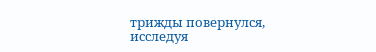трижды повернулся, исследуя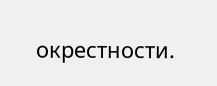окрестности.